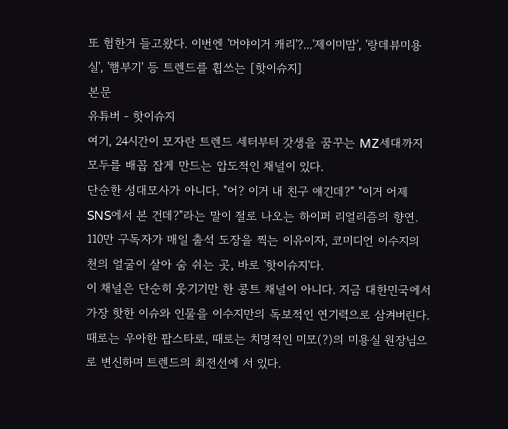또 험한거 들고왔다. 이번엔 '머야이거 캐리'?...'제이미맘', '랑데뷰미용실', '햄부기' 등 트렌드를 휩쓰는 [핫이슈지]
본문
유튜버 - 핫이슈지
여기, 24시간이 모자란 트렌드 세터부터 갓생을 꿈꾸는 MZ세대까지 모두를 배꼽 잡게 만드는 압도적인 채널이 있다.
단순한 성대모사가 아니다. "어? 이거 내 친구 얘긴데?" "이거 어제 SNS에서 본 건데?"라는 말이 절로 나오는 하이퍼 리얼리즘의 향연. 110만 구독자가 매일 출석 도장을 찍는 이유이자, 코미디언 이수지의 천의 얼굴이 살아 숨 쉬는 곳, 바로 '핫이슈지'다.
이 채널은 단순히 웃기기만 한 콩트 채널이 아니다. 지금 대한민국에서 가장 핫한 이슈와 인물을 이수지만의 독보적인 연기력으로 삼켜버린다. 때로는 우아한 팝스타로, 때로는 치명적인 미모(?)의 미용실 원장님으로 변신하며 트렌드의 최전선에 서 있다.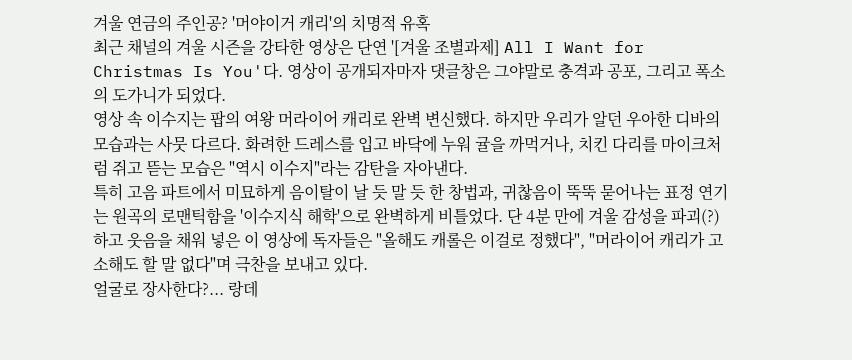겨울 연금의 주인공? '머야이거 캐리'의 치명적 유혹
최근 채널의 겨울 시즌을 강타한 영상은 단연 '[겨울 조별과제] All I Want for Christmas Is You'다. 영상이 공개되자마자 댓글창은 그야말로 충격과 공포, 그리고 폭소의 도가니가 되었다.
영상 속 이수지는 팝의 여왕 머라이어 캐리로 완벽 변신했다. 하지만 우리가 알던 우아한 디바의 모습과는 사뭇 다르다. 화려한 드레스를 입고 바닥에 누워 귤을 까먹거나, 치킨 다리를 마이크처럼 쥐고 뜯는 모습은 "역시 이수지"라는 감탄을 자아낸다.
특히 고음 파트에서 미묘하게 음이탈이 날 듯 말 듯 한 창법과, 귀찮음이 뚝뚝 묻어나는 표정 연기는 원곡의 로맨틱함을 '이수지식 해학'으로 완벽하게 비틀었다. 단 4분 만에 겨울 감성을 파괴(?)하고 웃음을 채워 넣은 이 영상에 독자들은 "올해도 캐롤은 이걸로 정했다", "머라이어 캐리가 고소해도 할 말 없다"며 극찬을 보내고 있다.
얼굴로 장사한다?... 랑데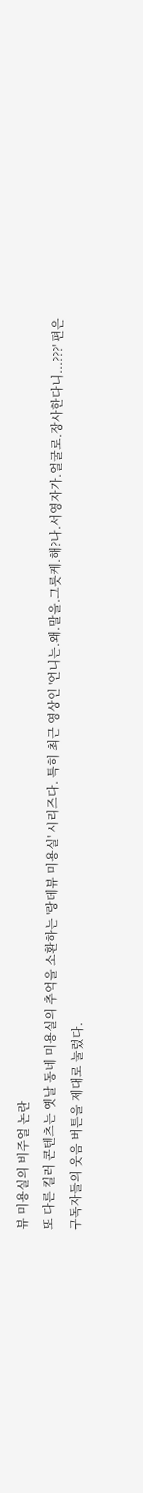뷰 미용실의 비주얼 논란
또 다른 킬러 콘텐츠는 옛날 동네 미용실의 추억을 소환하는 '랑데뷰 미용실' 시리즈다. 특히 최근 영상인 '언니는.왜.말을.그릇케.해?나.서영자가.얼굴로.장사한다니...???' 편은 구독자들의 웃음 버튼을 제대로 눌렀다.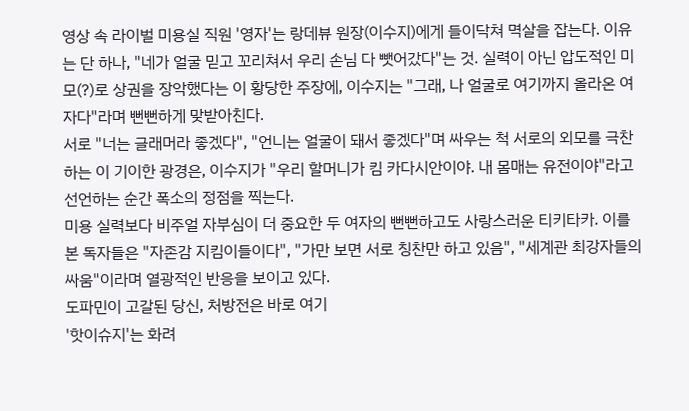영상 속 라이벌 미용실 직원 '영자'는 랑데뷰 원장(이수지)에게 들이닥쳐 멱살을 잡는다. 이유는 단 하나, "네가 얼굴 믿고 꼬리쳐서 우리 손님 다 뺏어갔다"는 것. 실력이 아닌 압도적인 미모(?)로 상권을 장악했다는 이 황당한 주장에, 이수지는 "그래, 나 얼굴로 여기까지 올라온 여자다"라며 뻔뻔하게 맞받아친다.
서로 "너는 글래머라 좋겠다", "언니는 얼굴이 돼서 좋겠다"며 싸우는 척 서로의 외모를 극찬하는 이 기이한 광경은, 이수지가 "우리 할머니가 킴 카다시안이야. 내 몸매는 유전이야"라고 선언하는 순간 폭소의 정점을 찍는다.
미용 실력보다 비주얼 자부심이 더 중요한 두 여자의 뻔뻔하고도 사랑스러운 티키타카. 이를 본 독자들은 "자존감 지킴이들이다", "가만 보면 서로 칭찬만 하고 있음", "세계관 최강자들의 싸움"이라며 열광적인 반응을 보이고 있다.
도파민이 고갈된 당신, 처방전은 바로 여기
'핫이슈지'는 화려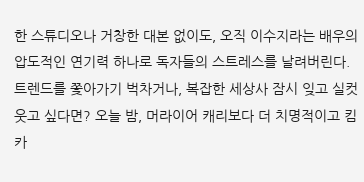한 스튜디오나 거창한 대본 없이도, 오직 이수지라는 배우의 압도적인 연기력 하나로 독자들의 스트레스를 날려버린다.
트렌드를 쫓아가기 벅차거나, 복잡한 세상사 잠시 잊고 실컷 웃고 싶다면? 오늘 밤, 머라이어 캐리보다 더 치명적이고 킴 카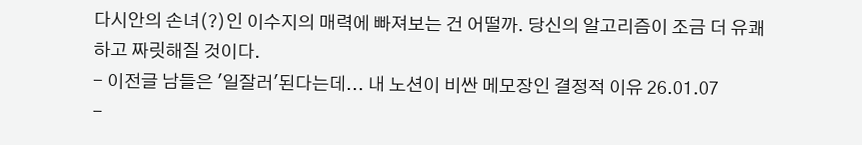다시안의 손녀(?)인 이수지의 매력에 빠져보는 건 어떨까. 당신의 알고리즘이 조금 더 유쾌하고 짜릿해질 것이다.
- 이전글 남들은 '일잘러'된다는데... 내 노션이 비싼 메모장인 결정적 이유 26.01.07
-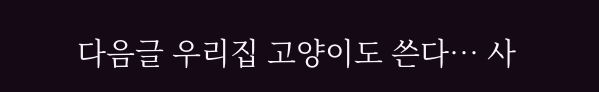다음글 우리집 고양이도 쓴다… 사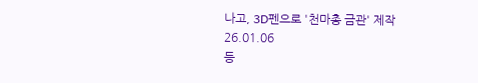나고, 3D펜으로 '천마총 금관' 제작 26.01.06
등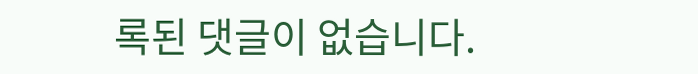록된 댓글이 없습니다.